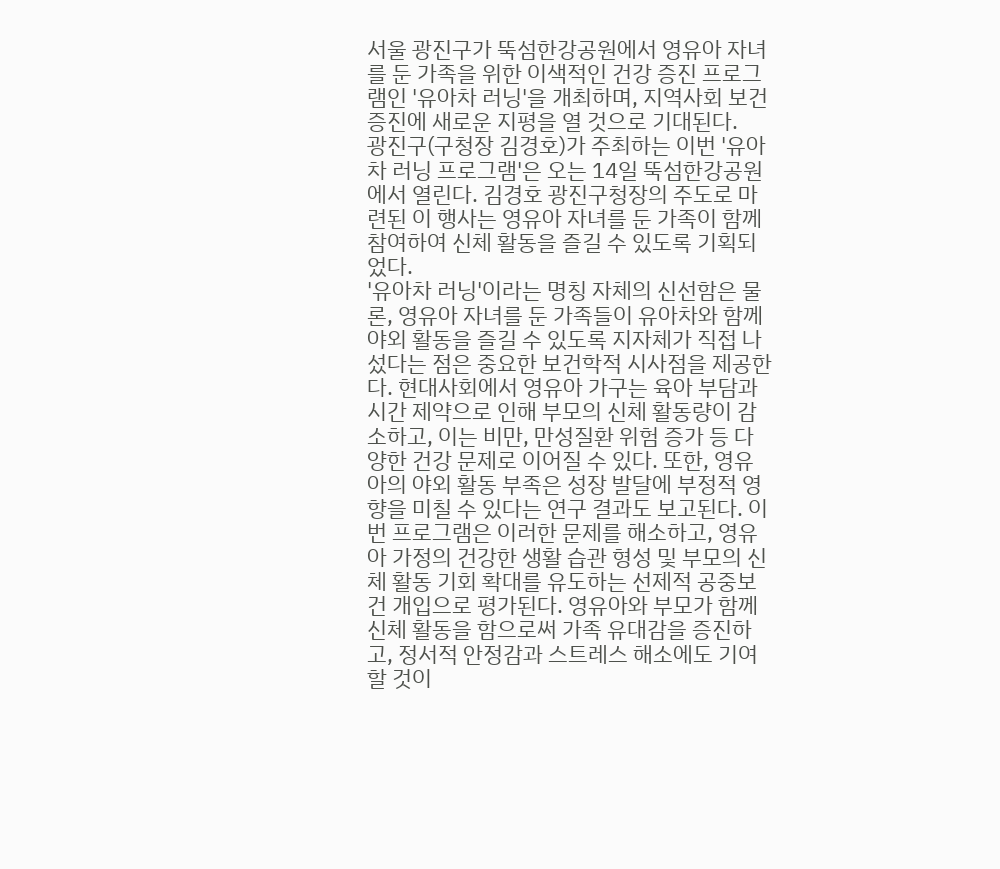서울 광진구가 뚝섬한강공원에서 영유아 자녀를 둔 가족을 위한 이색적인 건강 증진 프로그램인 '유아차 러닝'을 개최하며, 지역사회 보건 증진에 새로운 지평을 열 것으로 기대된다.
광진구(구청장 김경호)가 주최하는 이번 '유아차 러닝 프로그램'은 오는 14일 뚝섬한강공원에서 열린다. 김경호 광진구청장의 주도로 마련된 이 행사는 영유아 자녀를 둔 가족이 함께 참여하여 신체 활동을 즐길 수 있도록 기획되었다.
'유아차 러닝'이라는 명칭 자체의 신선함은 물론, 영유아 자녀를 둔 가족들이 유아차와 함께 야외 활동을 즐길 수 있도록 지자체가 직접 나섰다는 점은 중요한 보건학적 시사점을 제공한다. 현대사회에서 영유아 가구는 육아 부담과 시간 제약으로 인해 부모의 신체 활동량이 감소하고, 이는 비만, 만성질환 위험 증가 등 다양한 건강 문제로 이어질 수 있다. 또한, 영유아의 야외 활동 부족은 성장 발달에 부정적 영향을 미칠 수 있다는 연구 결과도 보고된다. 이번 프로그램은 이러한 문제를 해소하고, 영유아 가정의 건강한 생활 습관 형성 및 부모의 신체 활동 기회 확대를 유도하는 선제적 공중보건 개입으로 평가된다. 영유아와 부모가 함께 신체 활동을 함으로써 가족 유대감을 증진하고, 정서적 안정감과 스트레스 해소에도 기여할 것이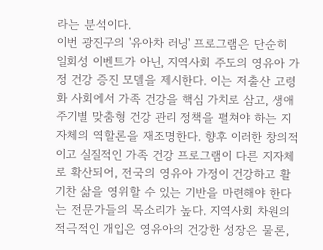라는 분석이다.
이번 광진구의 '유아차 러닝' 프로그램은 단순히 일회성 이벤트가 아닌, 지역사회 주도의 영유아 가정 건강 증진 모델을 제시한다. 이는 저출산 고령화 사회에서 가족 건강을 핵심 가치로 삼고, 생애 주기별 맞춤형 건강 관리 정책을 펼쳐야 하는 지자체의 역할론을 재조명한다. 향후 이러한 창의적이고 실질적인 가족 건강 프로그램이 다른 지자체로 확산되어, 전국의 영유아 가정이 건강하고 활기찬 삶을 영위할 수 있는 기반을 마련해야 한다는 전문가들의 목소리가 높다. 지역사회 차원의 적극적인 개입은 영유아의 건강한 성장은 물론,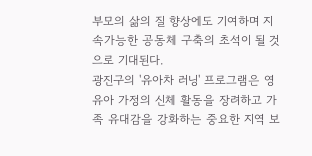부모의 삶의 질 향상에도 기여하며 지속가능한 공동체 구축의 초석이 될 것으로 기대된다.
광진구의 '유아차 러닝' 프로그램은 영유아 가정의 신체 활동을 장려하고 가족 유대감을 강화하는 중요한 지역 보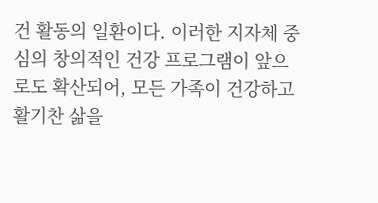건 활동의 일환이다. 이러한 지자체 중심의 창의적인 건강 프로그램이 앞으로도 확산되어, 모든 가족이 건강하고 활기찬 삶을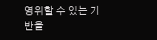영위할 수 있는 기반을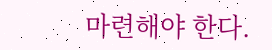마련해야 한다.